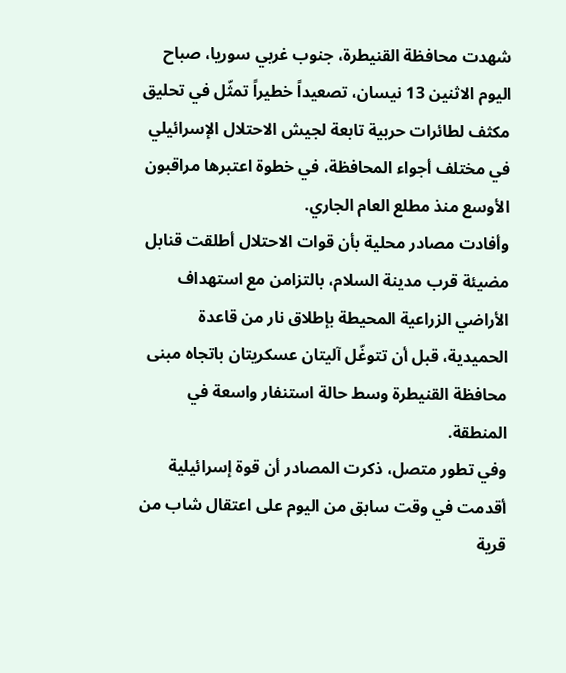شهدت محافظة القنيطرة، جنوب غربي سوريا، صباح اليوم الاثنين 13 نيسان، تصعيداً خطيراً تمثّل في تحليق مكثف لطائرات حربية تابعة لجيش الاحتلال الإسرائيلي في مختلف أجواء المحافظة، في خطوة اعتبرها مراقبون الأوسع منذ مطلع العام الجاري.
وأفادت مصادر محلية بأن قوات الاحتلال أطلقت قنابل مضيئة قرب مدينة السلام، بالتزامن مع استهداف الأراضي الزراعية المحيطة بإطلاق نار من قاعدة الحميدية، قبل أن تتوغّل آليتان عسكريتان باتجاه مبنى محافظة القنيطرة وسط حالة استنفار واسعة في المنطقة.
وفي تطور متصل، ذكرت المصادر أن قوة إسرائيلية أقدمت في وقت سابق من اليوم على اعتقال شاب من قرية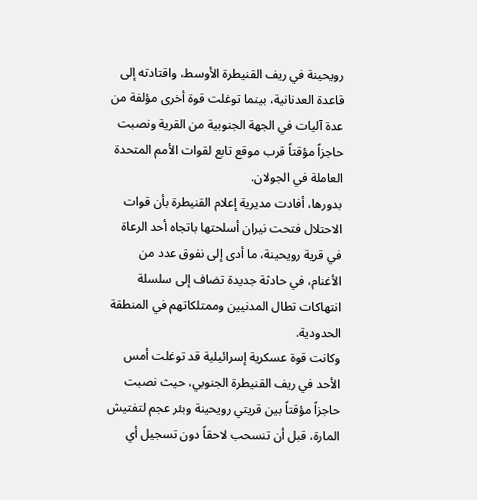رويحينة في ريف القنيطرة الأوسط، واقتادته إلى قاعدة العدنانية، بينما توغلت قوة أخرى مؤلفة من عدة آليات في الجهة الجنوبية من القرية ونصبت حاجزاً مؤقتاً قرب موقع تابع لقوات الأمم المتحدة العاملة في الجولان.
بدورها، أفادت مديرية إعلام القنيطرة بأن قوات الاحتلال فتحت نيران أسلحتها باتجاه أحد الرعاة في قرية رويحينة، ما أدى إلى نفوق عدد من الأغنام، في حادثة جديدة تضاف إلى سلسلة انتهاكات تطال المدنيين وممتلكاتهم في المنطقة الحدودية.
وكانت قوة عسكرية إسرائيلية قد توغلت أمس الأحد في ريف القنيطرة الجنوبي، حيث نصبت حاجزاً مؤقتاً بين قريتي رويحينة وبئر عجم لتفتيش المارة، قبل أن تنسحب لاحقاً دون تسجيل أي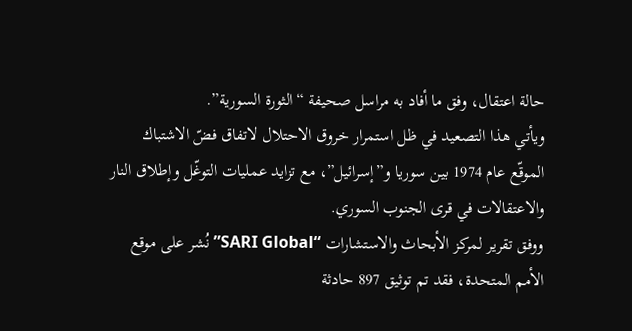حالة اعتقال، وفق ما أفاد به مراسل صحيفة “الثورة السورية”.
ويأتي هذا التصعيد في ظل استمرار خروق الاحتلال لاتفاق فضّ الاشتباك الموقّع عام 1974 بين سوريا و”إسرائيل”، مع تزايد عمليات التوغّل وإطلاق النار والاعتقالات في قرى الجنوب السوري.
ووفق تقرير لمركز الأبحاث والاستشارات “SARI Global” نُشر على موقع الأمم المتحدة، فقد تم توثيق 897 حادثة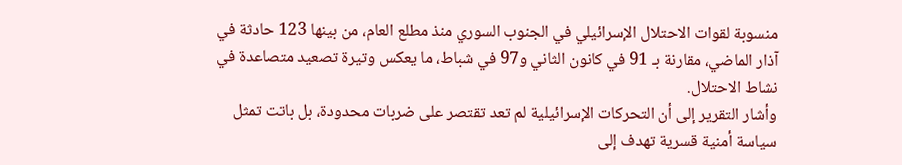منسوبة لقوات الاحتلال الإسرائيلي في الجنوب السوري منذ مطلع العام، من بينها 123 حادثة في آذار الماضي، مقارنة بـ 91 في كانون الثاني و97 في شباط، ما يعكس وتيرة تصعيد متصاعدة في نشاط الاحتلال.
وأشار التقرير إلى أن التحركات الإسرائيلية لم تعد تقتصر على ضربات محدودة، بل باتت تمثل سياسة أمنية قسرية تهدف إلى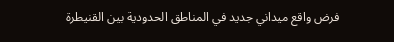فرض واقع ميداني جديد في المناطق الحدودية بين القنيطرة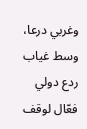وغربي درعا، وسط غياب ردع دولي فعّال لوقف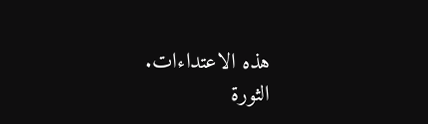هذه الاعتداءات.
الثورة